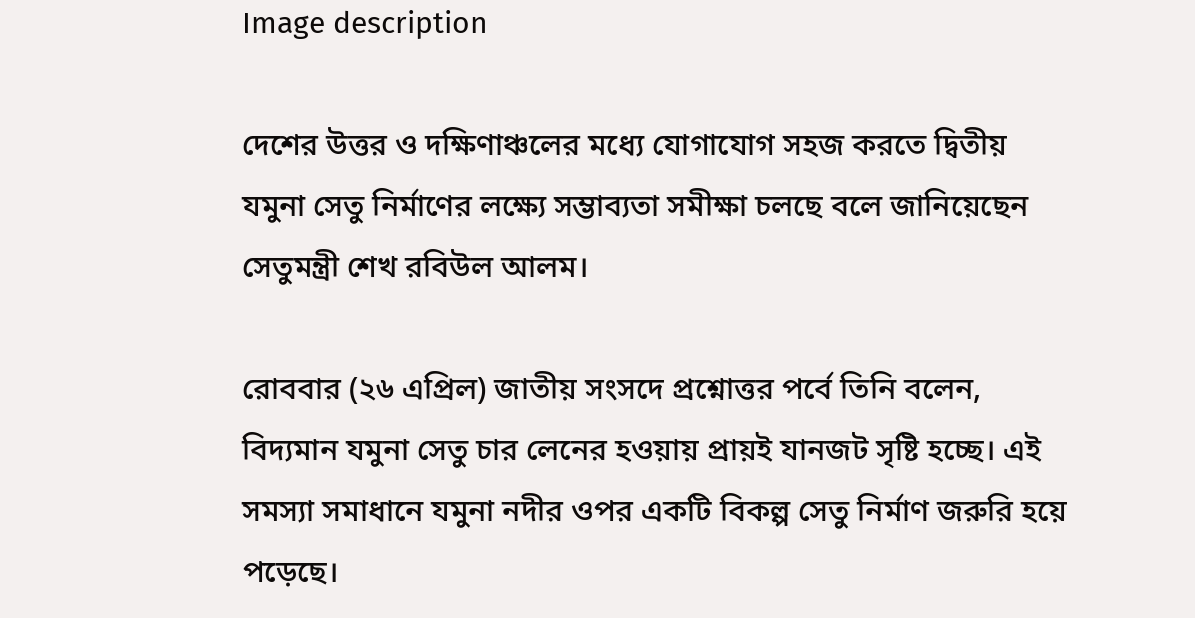Image description

দেশের উত্তর ও দক্ষিণাঞ্চলের মধ্যে যোগাযোগ সহজ করতে দ্বিতীয় যমুনা সেতু নির্মাণের লক্ষ্যে সম্ভাব্যতা সমীক্ষা চলছে বলে জানিয়েছেন সেতুমন্ত্রী শেখ রবিউল আলম।

রোববার (২৬ এপ্রিল) জাতীয় সংসদে প্রশ্নোত্তর পর্বে তিনি বলেন, বিদ্যমান যমুনা সেতু চার লেনের হওয়ায় প্রায়ই যানজট সৃষ্টি হচ্ছে। এই সমস্যা সমাধানে যমুনা নদীর ওপর একটি বিকল্প সেতু নির্মাণ জরুরি হয়ে পড়েছে।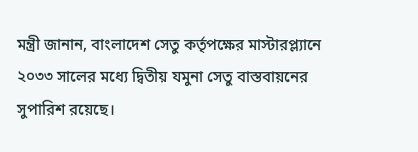মন্ত্রী জানান, বাংলাদেশ সেতু কর্তৃপক্ষের মাস্টারপ্ল্যানে ২০৩৩ সালের মধ্যে দ্বিতীয় যমুনা সেতু বাস্তবায়নের সুপারিশ রয়েছে।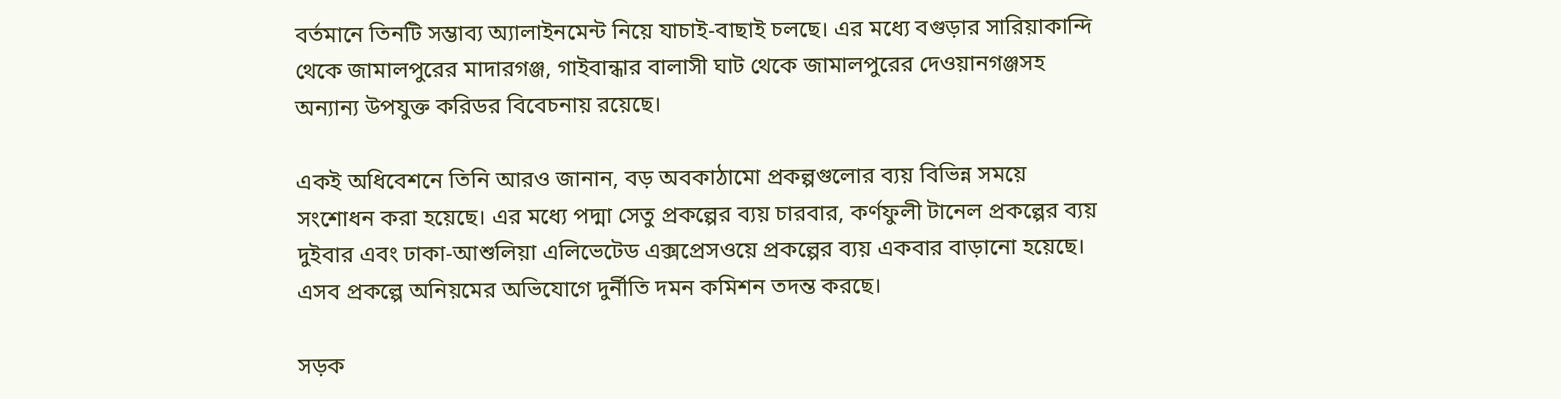বর্তমানে তিনটি সম্ভাব্য অ্যালাইনমেন্ট নিয়ে যাচাই-বাছাই চলছে। এর মধ্যে বগুড়ার সারিয়াকান্দি থেকে জামালপুরের মাদারগঞ্জ, গাইবান্ধার বালাসী ঘাট থেকে জামালপুরের দেওয়ানগঞ্জসহ অন্যান্য উপযুক্ত করিডর বিবেচনায় রয়েছে।

একই অধিবেশনে তিনি আরও জানান, বড় অবকাঠামো প্রকল্পগুলোর ব্যয় বিভিন্ন সময়ে সংশোধন করা হয়েছে। এর মধ্যে পদ্মা সেতু প্রকল্পের ব্যয় চারবার, কর্ণফুলী টানেল প্রকল্পের ব্যয় দুইবার এবং ঢাকা-আশুলিয়া এলিভেটেড এক্সপ্রেসওয়ে প্রকল্পের ব্যয় একবার বাড়ানো হয়েছে। এসব প্রকল্পে অনিয়মের অভিযোগে দুর্নীতি দমন কমিশন তদন্ত করছে।

সড়ক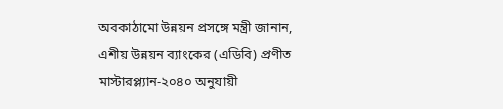অবকাঠামো উন্নয়ন প্রসঙ্গে মন্ত্রী জানান, এশীয় উন্নয়ন ব্যাংকের (এডিবি) প্রণীত মাস্টারপ্ল্যান-২০৪০ অনুযায়ী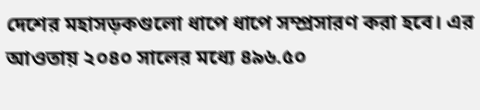দেশের মহাসড়কগুলো ধাপে ধাপে সম্প্রসারণ করা হবে। এর আওতায় ২০৪০ সালের মধ্যে ৪৯৬.৫০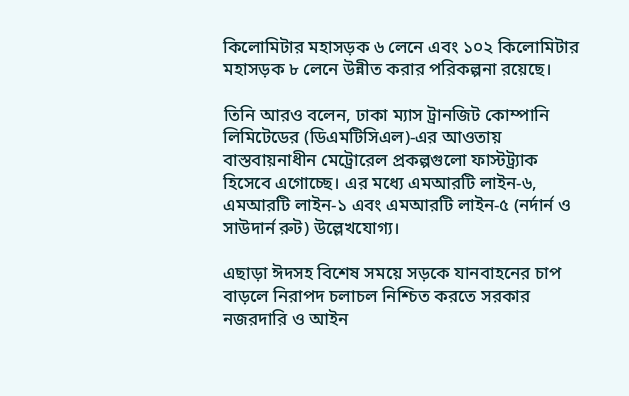কিলোমিটার মহাসড়ক ৬ লেনে এবং ১০২ কিলোমিটার মহাসড়ক ৮ লেনে উন্নীত করার পরিকল্পনা রয়েছে।

তিনি আরও বলেন, ঢাকা ম্যাস ট্রানজিট কোম্পানি লিমিটেডের (ডিএমটিসিএল)-এর আওতায় বাস্তবায়নাধীন মেট্রোরেল প্রকল্পগুলো ফাস্টট্র্যাক হিসেবে এগোচ্ছে। এর মধ্যে এমআরটি লাইন-৬, এমআরটি লাইন-১ এবং এমআরটি লাইন-৫ (নর্দার্ন ও সাউদার্ন রুট) উল্লেখযোগ্য।

এছাড়া ঈদসহ বিশেষ সময়ে সড়কে যানবাহনের চাপ বাড়লে নিরাপদ চলাচল নিশ্চিত করতে সরকার নজরদারি ও আইন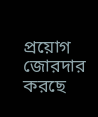প্রয়োগ জোরদার করছে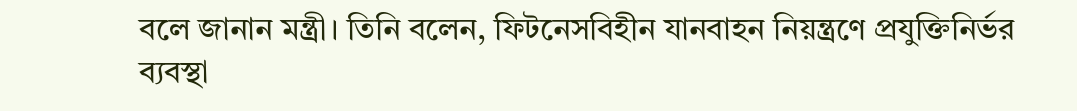বলে জানান মন্ত্রী। তিনি বলেন, ফিটনেসবিহীন যানবাহন নিয়ন্ত্রণে প্রযুক্তিনির্ভর ব্যবস্থা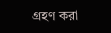গ্রহণ করা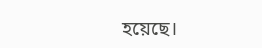হয়েছে।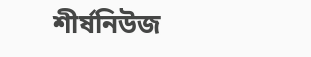শীর্ষনিউজ